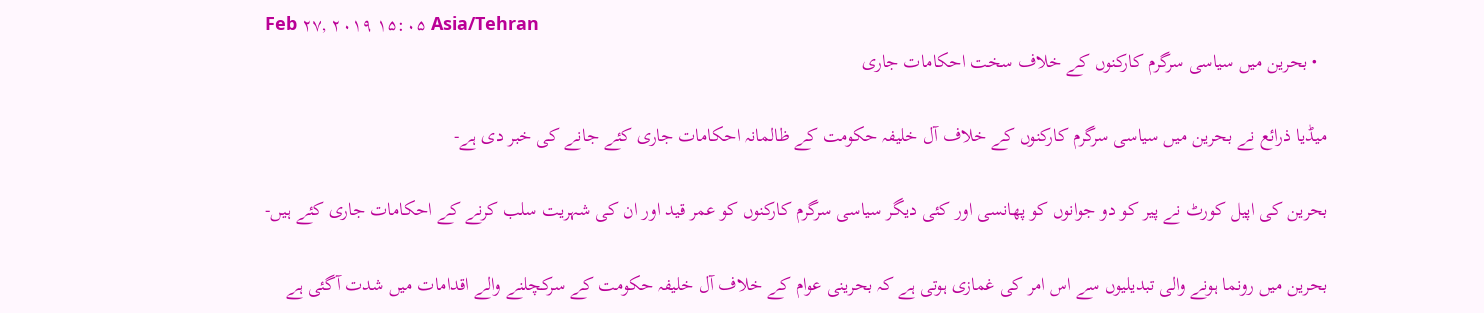Feb ۲۷, ۲۰۱۹ ۱۵:۰۵ Asia/Tehran
  • بحرین میں سیاسی سرگرم کارکنوں کے خلاف سخت احکامات جاری

میڈیا ذرائع نے بحرین میں سیاسی سرگرم کارکنوں کے خلاف آل خلیفہ حکومت کے ظالمانہ احکامات جاری کئے جانے کی خبر دی ہے-

بحرین کی اپیل کورٹ نے پیر کو دو جوانوں کو پھانسی اور کئی دیگر سیاسی سرگرم کارکنوں کو عمر قید اور ان کی شہریت سلب کرنے کے احکامات جاری کئے ہیں-

بحرین میں رونما ہونے والی تبدیلیوں سے اس امر کی غمازی ہوتی ہے کہ بحرینی عوام کے خلاف آل خلیفہ حکومت کے سرکچلنے والے اقدامات میں شدت آگئی ہے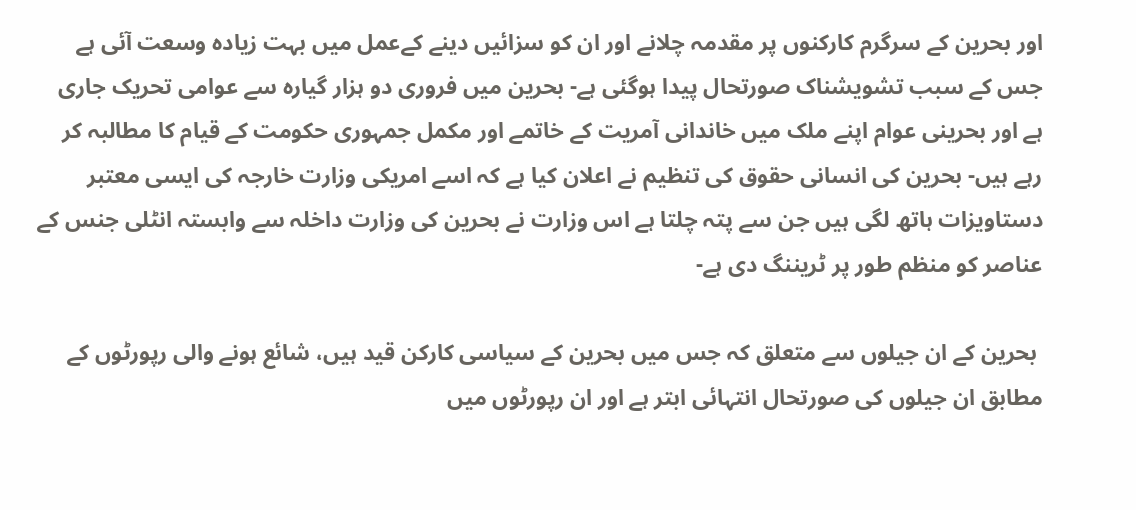اور بحرین کے سرگرم کارکنوں پر مقدمہ چلانے اور ان کو سزائیں دینے کےعمل میں بہت زیادہ وسعت آئی ہے جس کے سبب تشویشناک صورتحال پیدا ہوگئی ہے- بحرین میں فروری دو ہزار گیارہ سے عوامی تحریک جاری ہے اور بحرینی عوام اپنے ملک میں خاندانی آمریت کے خاتمے اور مکمل جمہوری حکومت کے قیام کا مطالبہ کر رہے ہیں- بحرین کی انسانی حقوق کی تنظیم نے اعلان کیا ہے کہ اسے امریکی وزارت خارجہ کی ایسی معتبر دستاویزات ہاتھ لگی ہیں جن سے پتہ چلتا ہے اس وزارت نے بحرین کی وزارت داخلہ سے وابستہ انٹلی جنس کے عناصر کو منظم طور پر ٹریننگ دی ہے-

 بحرین کے ان جیلوں سے متعلق کہ جس میں بحرین کے سیاسی کارکن قید ہیں، شائع ہونے والی رپورٹوں کے مطابق ان جیلوں کی صورتحال انتہائی ابتر ہے اور ان رپورٹوں میں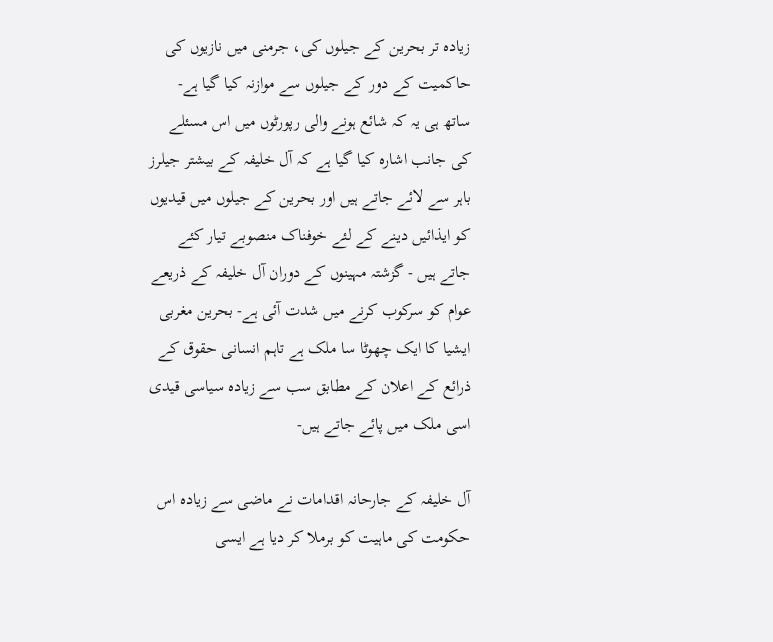زیادہ تر بحرین کے جیلوں کی، جرمنی میں نازیوں کی حاکمیت کے دور کے جیلوں سے موازنہ کیا گیا ہے- ساتھ ہی یہ کہ شائع ہونے والی رپورٹوں میں اس مسئلے کی جانب اشارہ کیا گیا ہے کہ آل خلیفہ کے بیشتر جیلرز باہر سے لائے جاتے ہیں اور بحرین کے جیلوں میں قیدیوں کو ایذائیں دینے کے لئے خوفناک منصوبے تیار کئے جاتے ہیں - گزشتہ مہینوں کے دوران آل خلیفہ کے ذریعے عوام کو سرکوب کرنے میں شدت آئی ہے- بحرین مغربی ایشیا کا ایک چھوٹا سا ملک ہے تاہم انسانی حقوق کے ذرائع کے اعلان کے مطابق سب سے زیادہ سیاسی قیدی اسی ملک میں پائے جاتے ہیں-

آل خلیفہ کے جارحانہ اقدامات نے ماضی سے زیادہ اس حکومت کی ماہیت کو برملا کر دیا ہے ایسی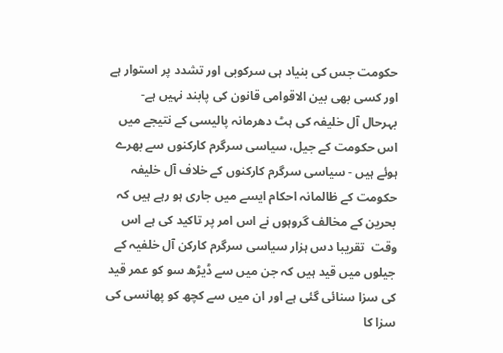حکومت جس کی بنیاد ہی سرکوبی اور تشدد پر استوار ہے اور کسی بھی بین الاقوامی قانون کی پابند نہیں ہے- بہرحال آل خلیفہ کی ہٹ دھرمانہ پالیسی کے نتیجے میں اس حکومت کے جیل، سیاسی سرگرم کارکنوں سے بھرے ہوئے ہیں - سیاسی سرگرم کارکنوں کے خلاف آل خلیفہ حکومت کے ظالمانہ احکام ایسے میں جاری ہو رہے ہیں کہ بحرین کے مخالف گروہوں نے اس امر پر تاکید کی ہے اس وقت  تقریبا دس ہزار سیاسی سرگرم کارکن آل خلفیہ کے جیلوں میں قید ہیں کہ جن میں سے ڈیڑھ سو کو عمر قید کی سزا سنائی گئی ہے اور ان میں سے کچھ کو پھانسی کی سزا کا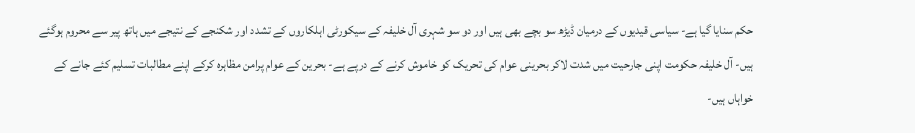حکم سنایا گیا ہے- سیاسی قیدیوں کے درمیان ڈیڑھ سو بچے بھی ہیں اور دو سو شہری آل خلیفہ کے سیکورٹی اہلکاروں کے تشدد اور شکنجے کے نتیجے میں ہاتھ پیر سے محروم ہوگئے ہیں- آل خلیفہ حکومت اپنی جارحیت میں شدت لاکر بحرینی عوام کی تحریک کو خاموش کرنے کے درپے ہے- بحرین کے عوام پرامن مظاہرہ کرکے اپنے مطالبات تسلیم کئے جانے کے خواہاں ہیں-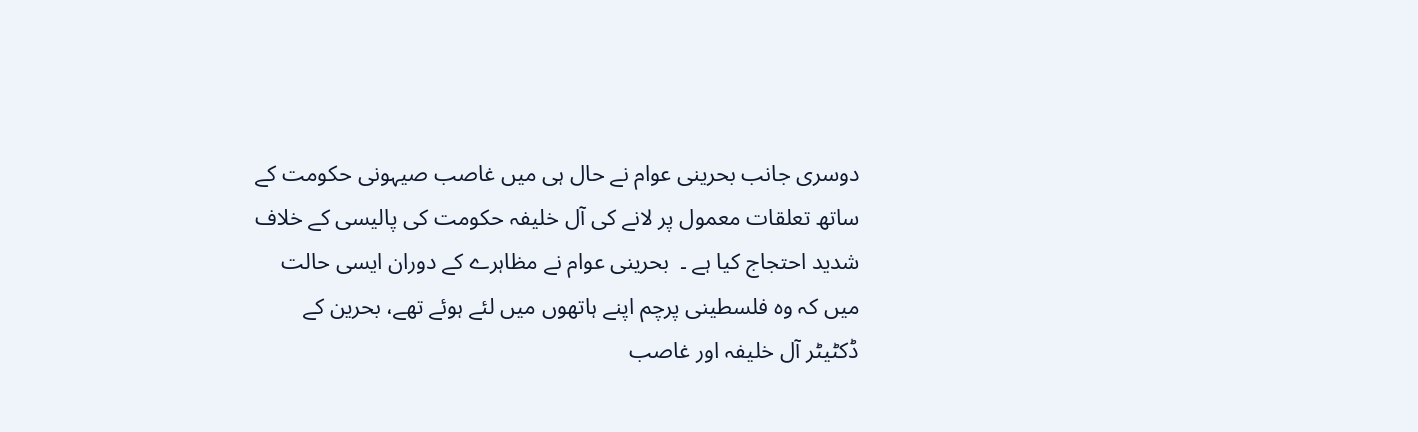دوسری جانب بحرینی عوام نے حال ہی میں غاصب صیہونی حکومت کے ساتھ تعلقات معمول پر لانے کی آل خلیفہ حکومت کی پالیسی کے خلاف شدید احتجاج کیا ہے ۔  بحرینی عوام نے مظاہرے کے دوران ایسی حالت میں کہ وہ فلسطینی پرچم اپنے ہاتھوں میں لئے ہوئے تھے، بحرین کے ڈکٹیٹر آل خلیفہ اور غاصب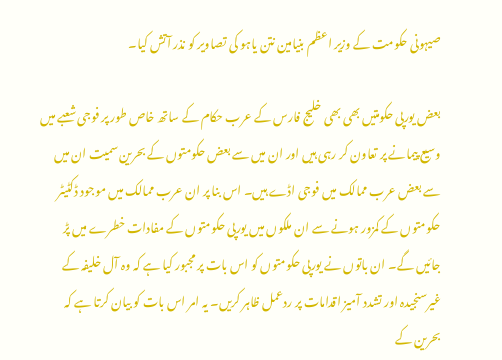صیہونی حکومت کے وزیر اعظم بنیامین نتن یاہو کی تصاویر کو نذر آتش کیا۔

بعض یورپی حکومتیں بھی بھی خلیج فارس کے عرب حکام کے ساتھ خاص طور پر فوجی شعبے میں وسیع پیمانے پر تعاون کر رہی ہیں اور ان میں سے بعض حکومتوں کے بحرین سمیت ان میں سے بعض عرب ممالک میں فوجی اڈے ہیں۔ اس بنا پر ان عرب ممالک میں موجود ڈکٹیٹر حکومتوں کے کمزور ہونے سے ان ملکوں میں یورپی حکومتوں کے مفادات خطرے میں پڑ جائیں گے۔ ان باتوں نے یورپی حکومتوں کو اس بات پر مجبور کیا ہے کہ وہ آل خلیفہ کے غیرسنجیدہ اور تشدد آمیز اقدامات پر ردعمل ظاہر کریں۔ یہ امر اس بات کو بیان کرتا ہے کہ بحرین کے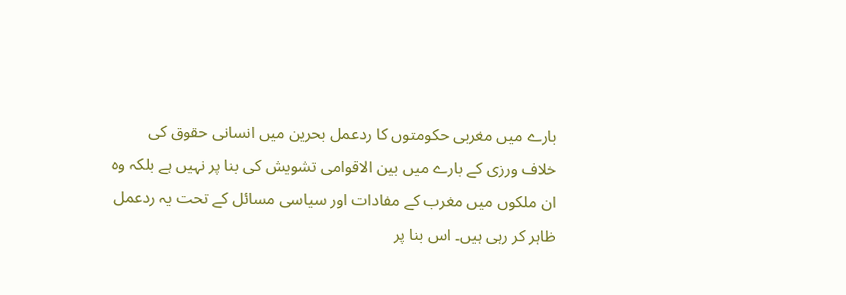بارے میں مغربی حکومتوں کا ردعمل بحرین میں انسانی حقوق کی خلاف ورزی کے بارے میں بین الاقوامی تشویش کی بنا پر نہیں ہے بلکہ وہ ان ملکوں میں مغرب کے مفادات اور سیاسی مسائل کے تحت یہ ردعمل ظاہر کر رہی ہیں۔ اس بنا پر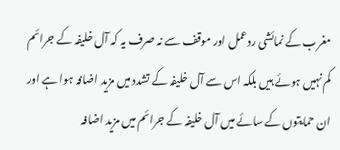مغرب کے نمائشی ردعمل اور موقف سے نہ صرف یہ کہ آل خلیفہ کے جرائم کم نہیں ہوئے ہیں بلکہ اس سے آل خلیفہ کے تشدد میں مزید اضافہ ہوا ہے اور ان حمایتوں کے سائے میں آل خلیفہ کے جرائم میں مزید اضافہ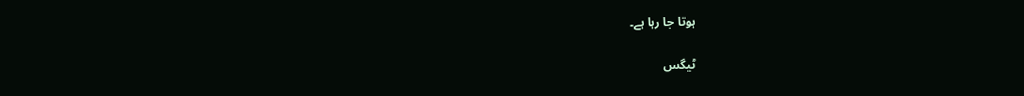ہوتا جا رہا ہے۔

ٹیگس